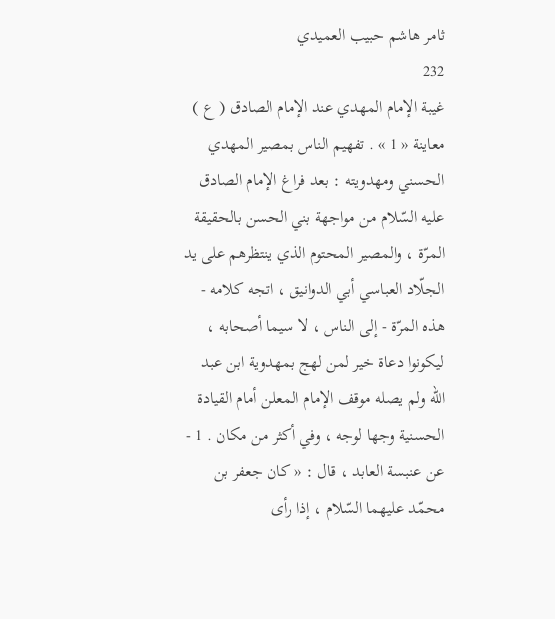ثامر هاشم حبيب العميدي
232
غيبة الإمام المهدي عند الإمام الصادق ( ع )
معاينة « 1 » . تفهيم الناس بمصير المهدي الحسني ومهدويته : بعد فراغ الإمام الصادق عليه السّلام من مواجهة بني الحسن بالحقيقة المرّة ، والمصير المحتوم الذي ينتظرهم على يد الجلّاد العباسي أبي الدوانيق ، اتجه كلامه - هذه المرّة - إلى الناس ، لا سيما أصحابه ، ليكونوا دعاة خير لمن لهج بمهدوية ابن عبد اللّه ولم يصله موقف الإمام المعلن أمام القيادة الحسنية وجها لوجه ، وفي أكثر من مكان . 1 - عن عنبسة العابد ، قال : « كان جعفر بن محمّد عليهما السّلام ، إذا رأى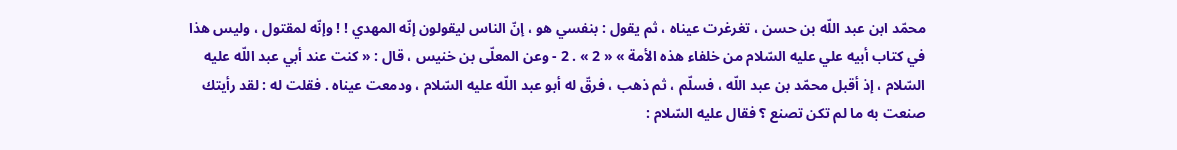محمّد ابن عبد اللّه بن حسن ، تغرغرت عيناه ، ثم يقول : بنفسي هو ، إنّ الناس ليقولون إنّه المهدي ! ! وإنّه لمقتول ، وليس هذا في كتاب أبيه علي عليه السّلام من خلفاء هذه الأمة » « 2 » . 2 - وعن المعلّى بن خنيس ، قال : « كنت عند أبي عبد اللّه عليه السّلام ، إذ أقبل محمّد بن عبد اللّه ، فسلّم ، ثم ذهب ، فرقّ له أبو عبد اللّه عليه السّلام ، ودمعت عيناه . فقلت له : لقد رأيتك صنعت به ما لم تكن تصنع ؟ فقال عليه السّلام :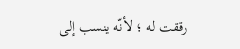رققت له ؛ لأنّه ينسب إلى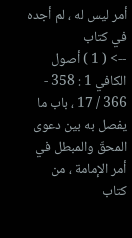أمر ليس له ، لم أجده في كتاب
--> ( 1 ) أصول الكافي 1 : 358 - 366 / 17 ، باب ما يفصل به بين دعوى المحقّ والمبطل في أمر الإمامة ، من كتاب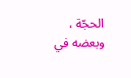الحجّة ، وبعضه في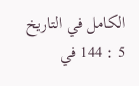الكامل في التاريخ 5 : 144 في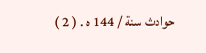حوادث سنة / 144 ه . ( 2 )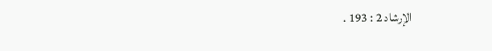الإرشاد 2 : 193 .